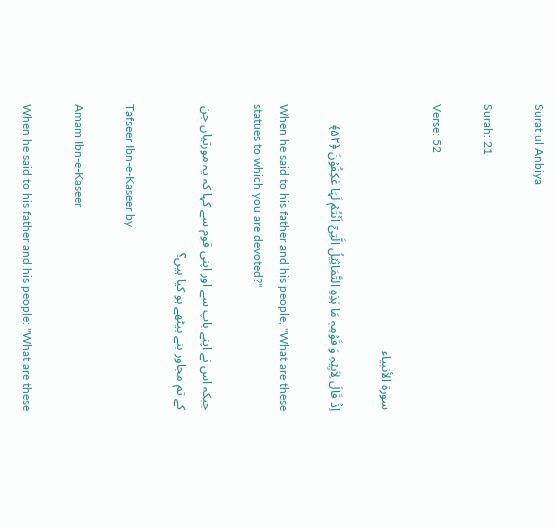Surat ul Anbiya

Surah: 21

Verse: 52

سورة الأنبياء

اِذۡ قَالَ لِاَبِیۡہِ وَ قَوۡمِہٖ مَا ہٰذِہِ التَّمَاثِیۡلُ الَّتِیۡۤ اَنۡتُمۡ لَہَا عٰکِفُوۡنَ ﴿۵۲﴾

When he said to his father and his people, "What are these statues to which you are devoted?"

جبکہ اس نے اپنے باپ سے اور اپنی قوم سے کہا کہ یہ مورتیاں جن کے تم مجاور بنے بیٹھے ہو کیا ہیں؟

Tafseer Ibn-e-Kaseer by

Amam Ibn-e-Kaseer

When he said to his father and his people: "What are these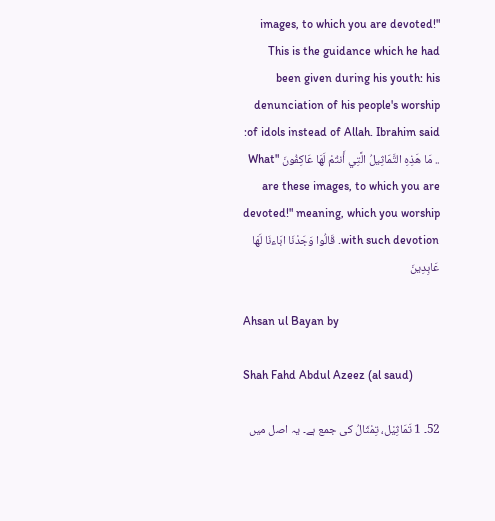images, to which you are devoted!" This is the guidance which he had been given during his youth: his denunciation of his people's worship of idols instead of Allah. Ibrahim said: .. مَا هَذِهِ التَّمَاثِيلُ الَّتِي أَنتُمْ لَهَا عَاكِفُونَ "What are these images, to which you are devoted!" meaning, which you worship with such devotion. قَالُوا وَجَدْنَا ابَاءنَا لَهَا عَابِدِينَ

Ahsan ul Bayan by

Shah Fahd Abdul Azeez (al saud)

52۔ 1 تَمَاثِیْل، تِمْثَالُ کی جمع ہے۔ یہ اصل میں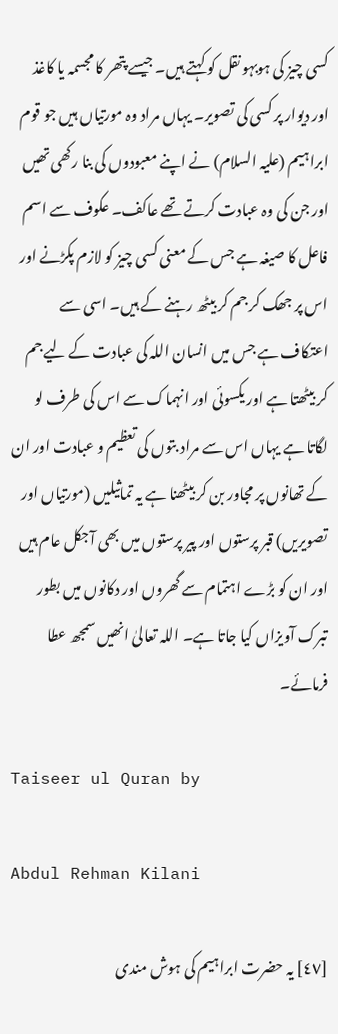کسی چیز کی ہوبہو نقل کو کہتے ہیں۔ جیسے پتھر کا مجسمہ یا کاغذ اور دیوار پر کسی کی تصویر۔ یہاں مراد وہ مورتیاں ہیں جو قوم ابراہیم (علیہ السلام) نے اپنے معبودوں کی بنا رکھی تھیں اور جن کی وہ عبادت کرتے تھے عاکف۔ عکوف سے اسم فاعل کا صیغہ ہے جس کے معنی کسی چیز کو لازم پکڑنے اور اس پر جھک کر جم کر بیٹھ رہنے کے ہیں۔ اسی سے اعتکاف ہے جس میں انسان اللہ کی عبادت کے لیے جم کر بیٹھتا ہے اور یکسوئی اور انہماک سے اس کی طرف لو لگاتا ہے یہاں اس سے مراد بتوں کی تعظیم و عبادت اور ان کے تھانوں پر مجاور بن کر بیٹھنا ہے یہ تماثیلیں (مورتیاں اور تصویریں) قبر پرستوں اور پیر پرستوں میں بھی آجکل عام ہیں اور ان کو بڑے اہتمام سے گھروں اور دکانوں میں بطور تبرک آویزاں کیا جاتا ہے۔ اللہ تعالیٰ انھیں سمجھ عطا فرمائے۔

Taiseer ul Quran by

Abdul Rehman Kilani

[٤٧] یہ حضرت ابراہیم کی ہوش مندی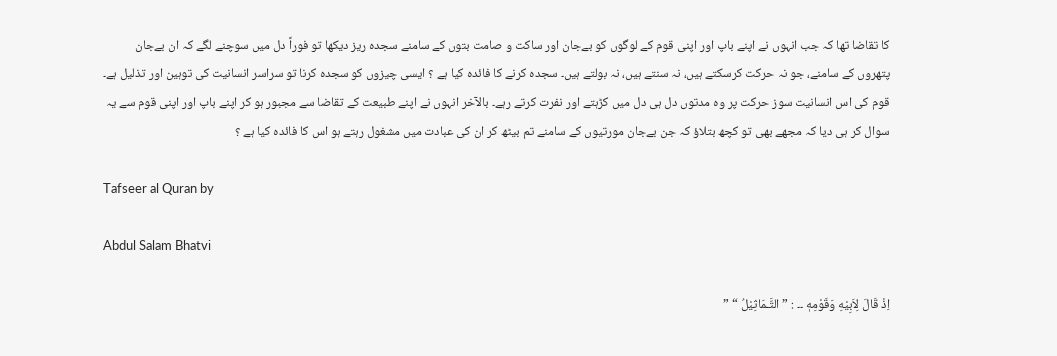کا تقاضا تھا کہ جب انہوں نے اپنے باپ اور اپنی قوم کے لوگوں کو بےجان اور ساکت و صامت بتوں کے سامنے سجدہ ریز دیکھا تو فوراً دل میں سوچنے لگے کہ ان بےجان پتھروں کے سامنے، جو نہ حرکت کرسکتے ہیں، نہ سنتے ہیں، نہ بولتے ہیں۔ سجدہ کرنے کا فائدہ کیا ہے ؟ ایسی چیزوں کو سجدہ کرنا تو سراسر انسانیت کی توہین اور تذلیل ہے۔ قوم کی اس انسانیت سوز حرکت پر وہ مدتوں دل ہی دل میں کڑہتے اور نفرت کرتے رہے۔ بالآخر انہوں نے اپنے طبیعت کے تقاضا سے مجبور ہو کر اپنے باپ اور اپنی قوم سے یہ سوال کر ہی دیا کہ مجھے بھی تو کچھ بتلاؤ کہ جن بےجان مورتیوں کے سامنے تم بیٹھ کر ان کی عبادت میں مشغول رہتے ہو اس کا فائدہ کیا ہے ؟

Tafseer al Quran by

Abdul Salam Bhatvi

اِذْ قَالَ لِاَبِيْهِ وَقَوْمِهٖ ۔۔ : ” التَّـمَاثِيْلُ “ ”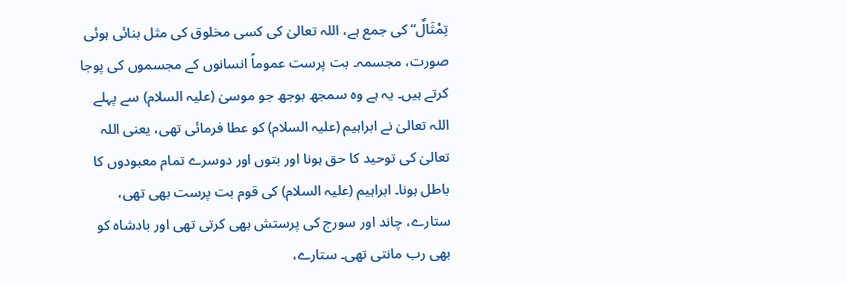تِمْثَالٌ“ کی جمع ہے، اللہ تعالیٰ کی کسی مخلوق کی مثل بنائی ہوئی صورت، مجسمہ۔ بت پرست عموماً انسانوں کے مجسموں کی پوجا کرتے ہیں۔ یہ ہے وہ سمجھ بوجھ جو موسیٰ (علیہ السلام) سے پہلے اللہ تعالیٰ نے ابراہیم (علیہ السلام) کو عطا فرمائی تھی، یعنی اللہ تعالیٰ کی توحید کا حق ہونا اور بتوں اور دوسرے تمام معبودوں کا باطل ہونا۔ ابراہیم (علیہ السلام) کی قوم بت پرست بھی تھی، ستارے، چاند اور سورج کی پرستش بھی کرتی تھی اور بادشاہ کو بھی رب مانتی تھی۔ ستارے،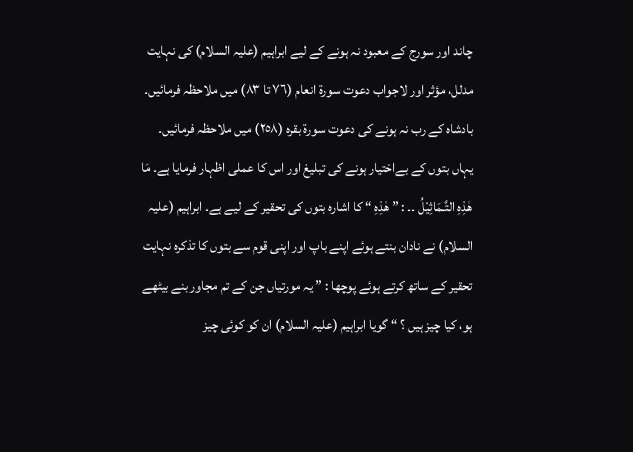چاند اور سورج کے معبود نہ ہونے کے لیے ابراہیم (علیہ السلام) کی نہایت مدلل، مؤثر اور لاجواب دعوت سورة انعام (٧٦ تا ٨٣) میں ملاحظہ فرمائیں۔ بادشاہ کے رب نہ ہونے کی دعوت سورة بقرہ (٢٥٨) میں ملاحظہ فرمائیں۔ یہاں بتوں کے بےاختیار ہونے کی تبلیغ اور اس کا عملی اظہار فرمایا ہے۔ مَا هٰذِهِ التَّـمَاثِيْلُ ۔۔ : ” هٰذِهِ “ کا اشارہ بتوں کی تحقیر کے لیے ہے۔ ابراہیم (علیہ السلام) نے نادان بنتے ہوئے اپنے باپ اور اپنی قوم سے بتوں کا تذکرہ نہایت تحقیر کے ساتھ کرتے ہوئے پوچھا : ” یہ مورتیاں جن کے تم مجاور بنے بیٹھے ہو، کیا چیز ہیں ؟ “ گویا ابراہیم (علیہ السلام) ان کو کوئی چیز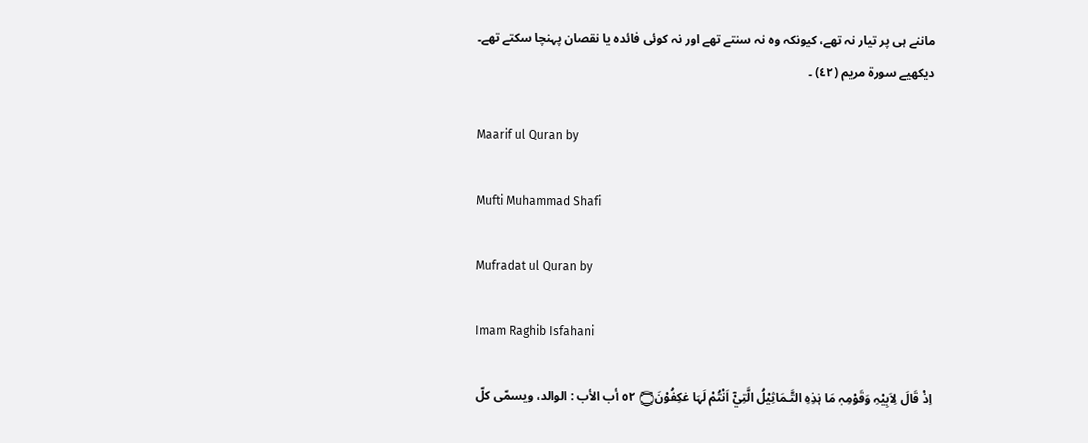ماننے ہی پر تیار نہ تھے، کیونکہ وہ نہ سنتے تھے اور نہ کوئی فائدہ یا نقصان پہنچا سکتے تھے۔ دیکھیے سورة مریم (٤٢) ۔

Maarif ul Quran by

Mufti Muhammad Shafi

Mufradat ul Quran by

Imam Raghib Isfahani

اِذْ قَالَ لِاَبِيْہِ وَقَوْمِہٖ مَا ہٰذِہِ التَّـمَاثِيْلُ الَّتِيْٓ اَنْتُمْ لَہَا عٰكِفُوْنَ۝ ٥٢ أب الأب : الوالد، ويسمّى كلّ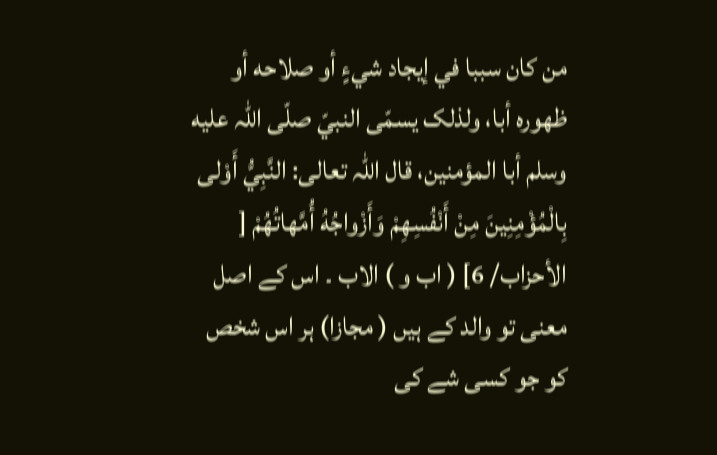من کان سببا في إيجاد شيءٍ أو صلاحه أو ظهوره أبا، ولذلک يسمّى النبيّ صلّى اللہ عليه وسلم أبا المؤمنین، قال اللہ تعالی: النَّبِيُّ أَوْلى بِالْمُؤْمِنِينَ مِنْ أَنْفُسِهِمْ وَأَزْواجُهُ أُمَّهاتُهُمْ [ الأحزاب/ 6] ( اب و ) الاب ۔ اس کے اصل معنی تو والد کے ہیں ( مجازا) ہر اس شخص کو جو کسی شے کی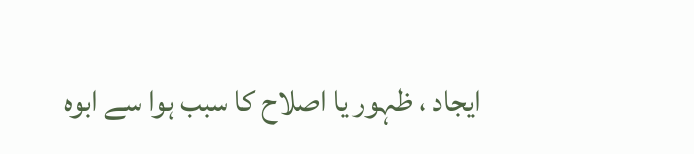ایجاد ، ظہور یا اصلاح کا سبب ہوا سے ابوہ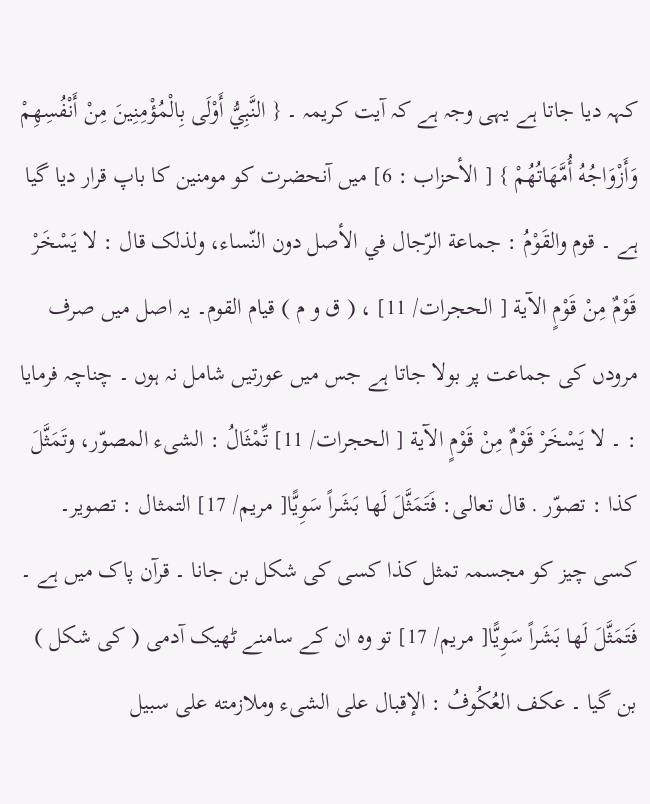کہہ دیا جاتا ہے یہی وجہ ہے کہ آیت کریمہ ۔ { النَّبِيُّ أَوْلَى بِالْمُؤْمِنِينَ مِنْ أَنْفُسِهِمْ وَأَزْوَاجُهُ أُمَّهَاتُهُمْ } [ الأحزاب : 6] میں آنحضرت کو مومنین کا باپ قرار دیا گیا ہے ۔ قوم والقَوْمُ : جماعة الرّجال في الأصل دون النّساء، ولذلک قال : لا يَسْخَرْ قَوْمٌ مِنْ قَوْمٍ الآية [ الحجرات/ 11] ، ( ق و م ) قيام القوم۔ یہ اصل میں صرف مرودں کی جماعت پر بولا جاتا ہے جس میں عورتیں شامل نہ ہوں ۔ چناچہ فرمایا : ۔ لا يَسْخَرْ قَوْمٌ مِنْ قَوْمٍ الآية [ الحجرات/ 11] تِّمْثَالُ : الشیء المصوّر، وتَمَثَّلَ كذا : تصوّر . قال تعالی: فَتَمَثَّلَ لَها بَشَراً سَوِيًّا[ مریم/ 17] التمثال : تصویر۔ کسی چیز کو مجسمہ تمثل کذا کسی کی شکل بن جانا ۔ قرآن پاک میں ہے ۔ فَتَمَثَّلَ لَها بَشَراً سَوِيًّا[ مریم/ 17] تو وہ ان کے سامنے ٹھیک آدمی ( کی شکل ) بن گیا ۔ عكف العُكُوفُ : الإقبال علی الشیء وملازمته علی سبیل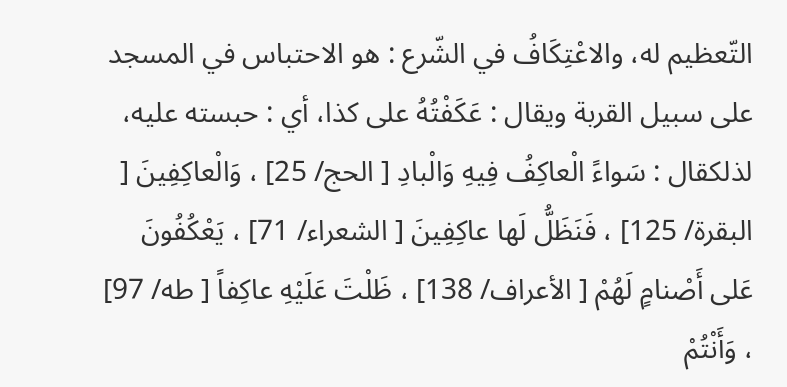التّعظیم له، والاعْتِكَافُ في الشّرع : هو الاحتباس في المسجد علی سبیل القربة ويقال : عَكَفْتُهُ علی كذا، أي : حبسته عليه، لذلکقال : سَواءً الْعاكِفُ فِيهِ وَالْبادِ [ الحج/ 25] ، وَالْعاكِفِينَ [ البقرة/ 125] ، فَنَظَلُّ لَها عاكِفِينَ [ الشعراء/ 71] ، يَعْكُفُونَ عَلى أَصْنامٍ لَهُمْ [ الأعراف/ 138] ، ظَلْتَ عَلَيْهِ عاكِفاً [ طه/ 97] ، وَأَنْتُمْ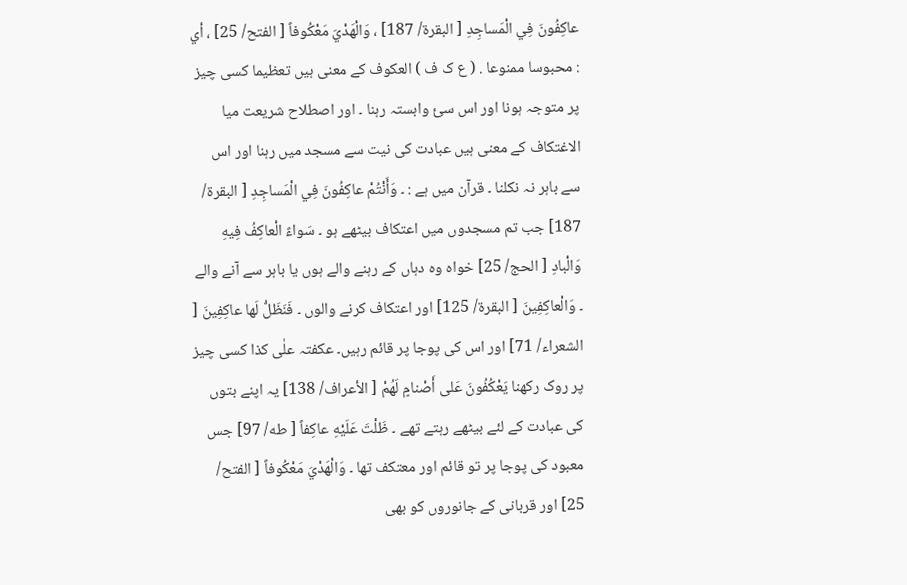عاكِفُونَ فِي الْمَساجِدِ [ البقرة/ 187] ، وَالْهَدْيَ مَعْكُوفاً [ الفتح/ 25] ، أي : محبوسا ممنوعا . ( ع ک ف ) العکوف کے معنی ہیں تعظیما کسی چیز پر متوجہ ہونا اور اس سئ وابستہ رہنا ۔ اور اصطلاح شریعت میا الاغتکاف کے معنی ہیں عبادت کی نیت سے مسجد میں رہنا اور اس سے باہر نہ نکلنا ۔ قرآن میں ہے : ۔ وَأَنْتُمْ عاكِفُونَ فِي الْمَساجِدِ [ البقرة/ 187] جب تم مسجدوں میں اعتکاف بیٹھے ہو ۔ سَواءً الْعاكِفُ فِيهِ وَالْبادِ [ الحج/ 25] خواہ وہ دہاں کے رہنے والے ہوں یا باہر سے آنے والے ۔ وَالْعاكِفِينَ [ البقرة/ 125] اور اعتکاف کرنے والوں ۔ فَنَظَلُّ لَها عاكِفِينَ [ الشعراء/ 71] اور اس کی پوجا پر قائم رہیں۔ عکفتہ علٰی کذا کسی چیز پر روک رکھنا يَعْكُفُونَ عَلى أَصْنامٍ لَهُمْ [ الأعراف/ 138] یہ اپنے بتوں کی عبادت کے لئے بیٹھے رہتے تھے ۔ ظَلْتَ عَلَيْهِ عاكِفاً [ طه/ 97] جس معبود کی پوجا پر تو قائم اور معتکف تھا ۔ وَالْهَدْيَ مَعْكُوفاً [ الفتح/ 25] اور قربانی کے جانوروں کو بھی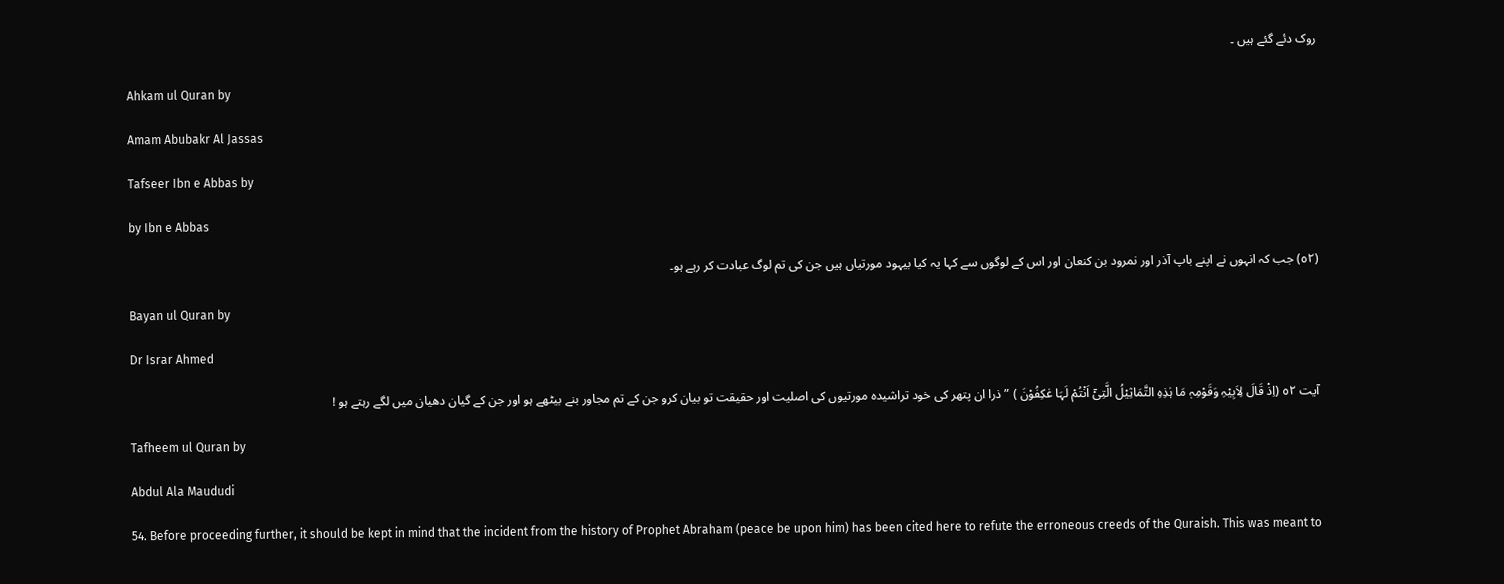روک دئے گئے ہیں ۔

Ahkam ul Quran by

Amam Abubakr Al Jassas

Tafseer Ibn e Abbas by

by Ibn e Abbas

(٥٢) جب کہ انہوں نے اپنے باپ آذر اور نمرود بن کنعان اور اس کے لوگوں سے کہا یہ کیا بیہود مورتیاں ہیں جن کی تم لوگ عبادت کر رہے ہو۔

Bayan ul Quran by

Dr Israr Ahmed

آیت ٥٢ (اِذْ قَالَ لِاَبِیْہِ وَقَوْمِہٖ مَا ہٰذِہِ التَّمَاثِیْلُ الَّتِیْٓ اَنْتُمْ لَہَا عٰکِفُوْنَ ) ” ذرا ان پتھر کی خود تراشیدہ مورتیوں کی اصلیت اور حقیقت تو بیان کرو جن کے تم مجاور بنے بیٹھے ہو اور جن کے گیان دھیان میں لگے رہتے ہو !

Tafheem ul Quran by

Abdul Ala Maududi

54. Before proceeding further, it should be kept in mind that the incident from the history of Prophet Abraham (peace be upon him) has been cited here to refute the erroneous creeds of the Quraish. This was meant to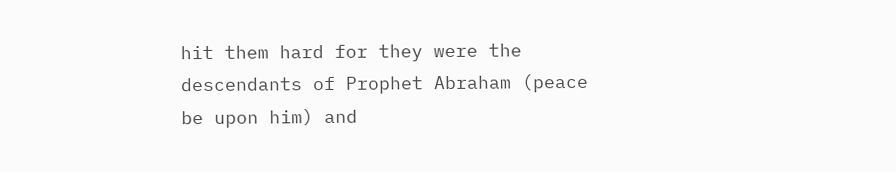hit them hard for they were the descendants of Prophet Abraham (peace be upon him) and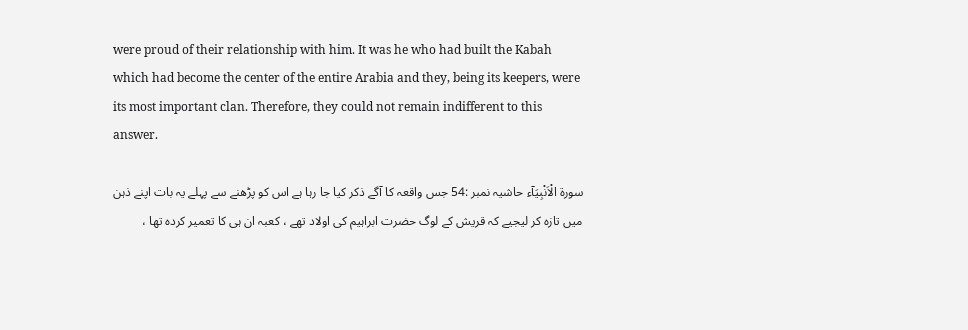were proud of their relationship with him. It was he who had built the Kabah which had become the center of the entire Arabia and they, being its keepers, were its most important clan. Therefore, they could not remain indifferent to this answer.

سورة الْاَنْبِیَآء حاشیہ نمبر :54 جس واقعہ کا آگے ذکر کیا جا رہا ہے اس کو پڑھنے سے پہلے یہ بات اپنے ذہن میں تازہ کر لیجیے کہ قریش کے لوگ حضرت ابراہیم کی اولاد تھے ، کعبہ ان ہی کا تعمیر کردہ تھا ،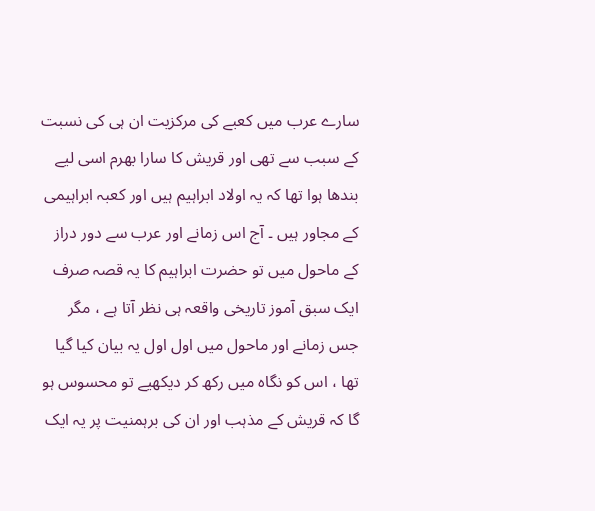سارے عرب میں کعبے کی مرکزیت ان ہی کی نسبت کے سبب سے تھی اور قریش کا سارا بھرم اسی لیے بندھا ہوا تھا کہ یہ اولاد ابراہیم ہیں اور کعبہ ابراہیمی کے مجاور ہیں ۔ آج اس زمانے اور عرب سے دور دراز کے ماحول میں تو حضرت ابراہیم کا یہ قصہ صرف ایک سبق آموز تاریخی واقعہ ہی نظر آتا ہے ، مگر جس زمانے اور ماحول میں اول اول یہ بیان کیا گیا تھا ، اس کو نگاہ میں رکھ کر دیکھیے تو محسوس ہو گا کہ قریش کے مذہب اور ان کی برہمنیت پر یہ ایک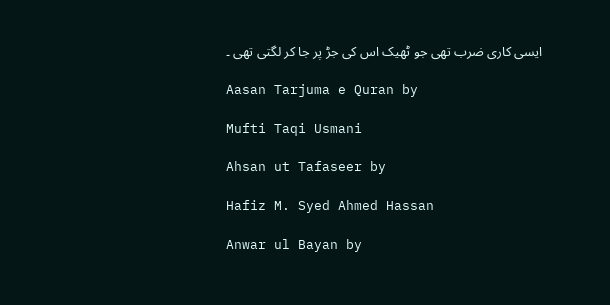ایسی کاری ضرب تھی جو ٹھیک اس کی جڑ پر جا کر لگتی تھی ۔

Aasan Tarjuma e Quran by

Mufti Taqi Usmani

Ahsan ut Tafaseer by

Hafiz M. Syed Ahmed Hassan

Anwar ul Bayan by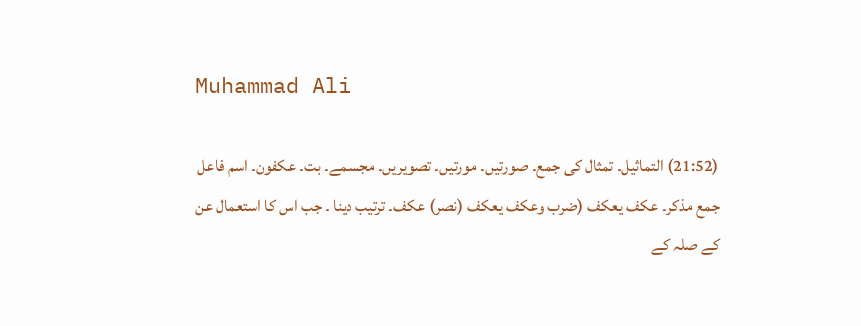Muhammad Ali

(21:52) التماثیل۔ تمثال کی جمع۔ صورتیں۔ مورتیں۔ تصویریں۔ مجسمے۔ بت۔ عکفون۔ اسم فاعل جمع مذکر۔ عکف یعکف (ضرب وعکف یعکف (نصر) عکف۔ ترتیب دینا ۔ جب اس کا استعمال عن کے صلہ کے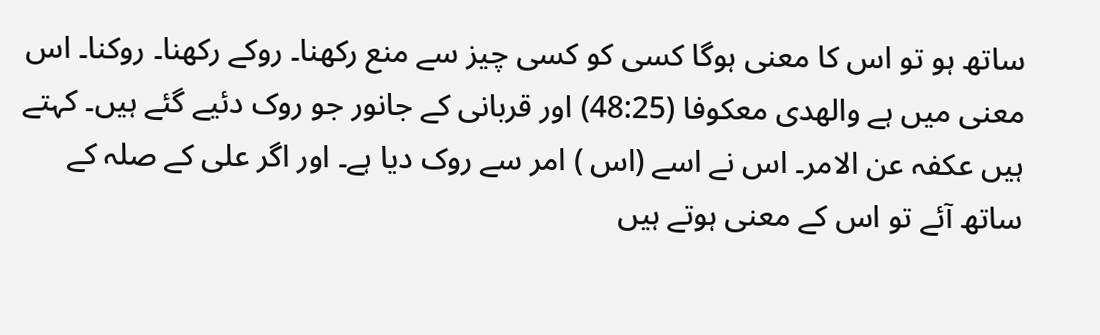ساتھ ہو تو اس کا معنی ہوگا کسی کو کسی چیز سے منع رکھنا۔ روکے رکھنا۔ روکنا۔ اس معنی میں ہے والھدی معکوفا (48:25) اور قربانی کے جانور جو روک دئیے گئے ہیں۔ کہتے ہیں عکفہ عن الامر۔ اس نے اسے (اس ) امر سے روک دیا ہے۔ اور اگر علی کے صلہ کے ساتھ آئے تو اس کے معنی ہوتے ہیں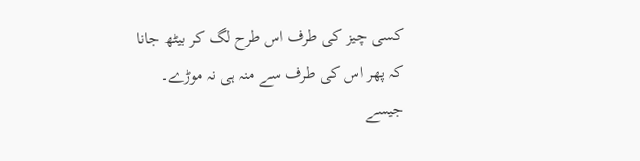کسی چیز کی طرف اس طرح لگ کر بیٹھ جانا کہ پھر اس کی طرف سے منہ ہی نہ موڑے۔ جیسے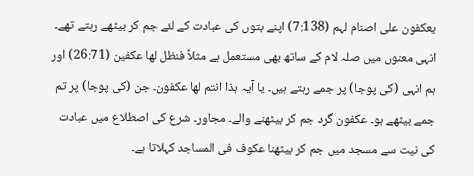یعکفون علی اصنام لہم (7:138) اپنے بتوں کی عبادت کے لئے جم کر بیٹھے رہتے تھے۔ انہی معنوں میں صلہ لام کے ساتھ بھی مستعمل ہے مثلاً فنظل لھا عکفین (26:71) اور ہم انہی (کی پوجا) پر جمے رہتے ہیں۔ یا آیہ ہذا انتم لھا عکفون۔ جن (کی پوجا) پر تم جمے بیٹھے ہو۔ عکفون گرد جم کر بیٹھنے والے۔ مجاور۔ شرع کی اصطلاع میں عبادت کی نیت سے مسجد میں جم کر بیٹھنا عکوف فی المساجد کہلاتا ہے۔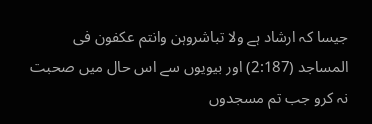جیسا کہ ارشاد ہے ولا تباشروہن وانتم عکفون فی المساجد (2:187) اور بیویوں سے اس حال میں صحبت نہ کرو جب تم مسجدوں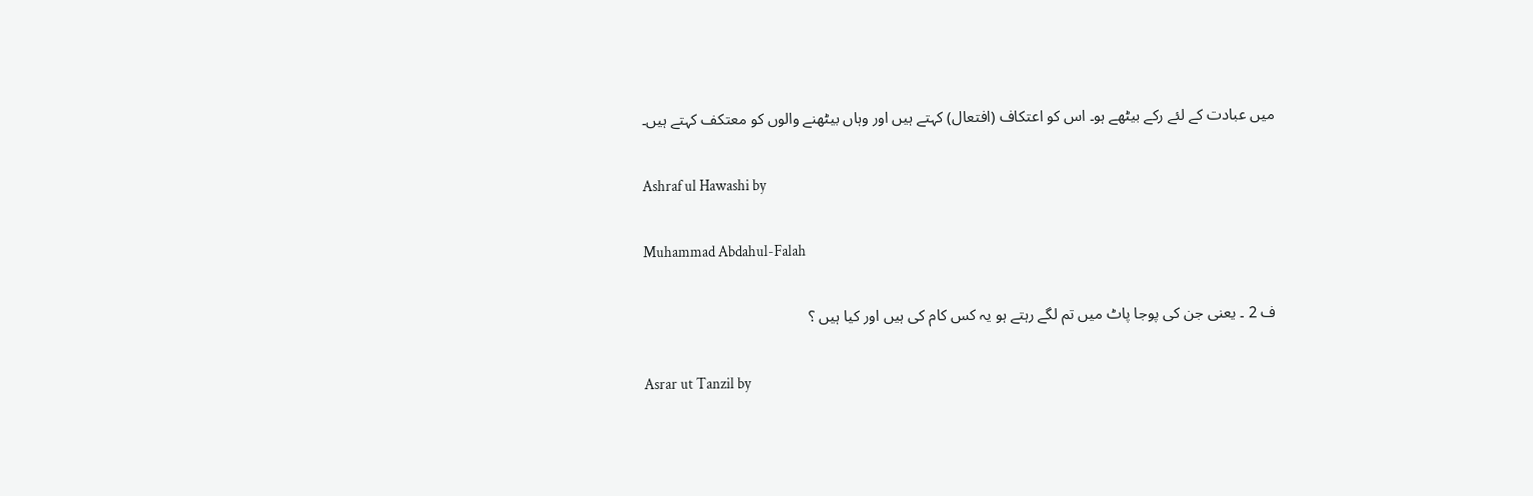میں عبادت کے لئے رکے بیٹھے ہو۔ اس کو اعتکاف (افتعال) کہتے ہیں اور وہاں بیٹھنے والوں کو معتکف کہتے ہیں۔

Ashraf ul Hawashi by

Muhammad Abdahul-Falah

ف 2 ۔ یعنی جن کی پوجا پاٹ میں تم لگے رہتے ہو یہ کس کام کی ہیں اور کیا ہیں ؟

Asrar ut Tanzil by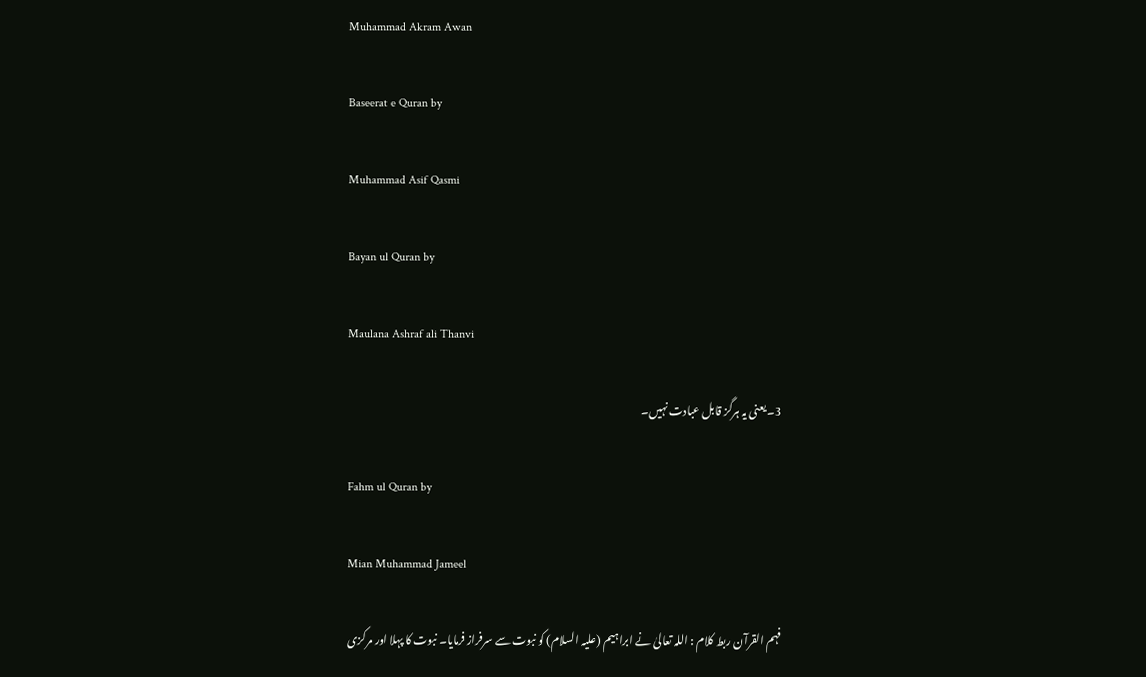Muhammad Akram Awan

Baseerat e Quran by

Muhammad Asif Qasmi

Bayan ul Quran by

Maulana Ashraf ali Thanvi

3۔ یعنی یہ ہرگز قابل عبادت نہیں۔

Fahm ul Quran by

Mian Muhammad Jameel

فہم القرآن ربط کلام : اللہ تعالیٰ نے ابراہیم (علیہ السلام) کو نبوت سے سرفراز فرمایا۔ نبوت کا پہلا اور مرکزی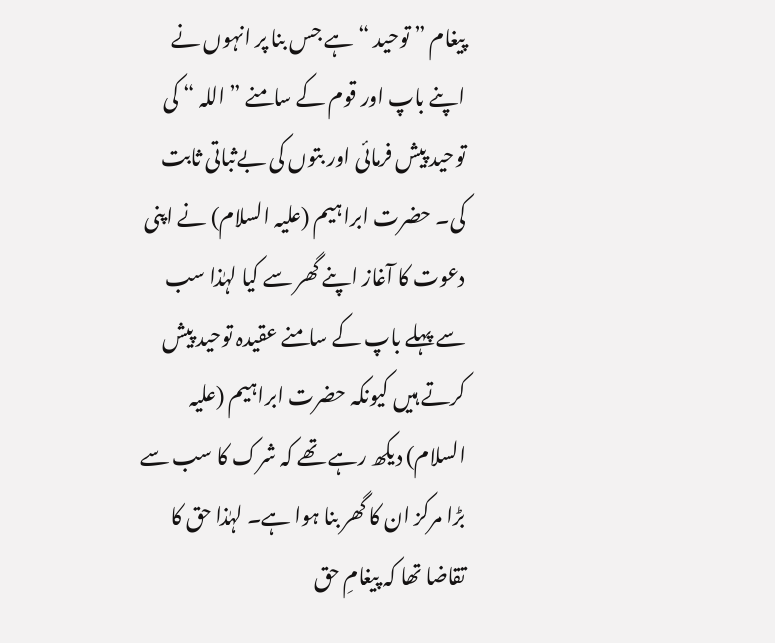پیغام ” توحید “ ہے جس بنا پر انہوں نے اپنے باپ اور قوم کے سامنے ” اللہ “ کی توحید پیش فرمائی اور بتوں کی بےثباتی ثابت کی۔ حضرت ابراہیم (علیہ السلام) نے اپنی دعوت کا آغاز اپنے گھر سے کیا لہٰذا سب سے پہلے باپ کے سامنے عقیدہ توحید پیش کرتے ہیں کیونکہ حضرت ابراہیم (علیہ السلام) دیکھ رہے تھے کہ شرک کا سب سے بڑا مرکز ان کا گھر بنا ہوا ہے۔ لہٰذا حق کا تقاضا تھا کہ پیغامِ حق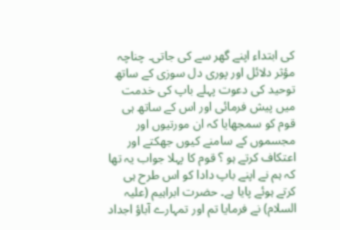کی ابتداء اپنے گھر سے کی جاتی۔ چناچہ مؤثر دلائل اور پوری دل سوزی کے ساتھ توحید کی دعوت پہلے باپ کی خدمت میں پیش فرمائی اور اس کے ساتھ ہی قوم کو سمجھایا کہ ان مورتیوں اور مجسموں کے سامنے کیوں جھکتے اور اعتکاف کرتے ہو ؟ قوم کا پہلا جواب یہ تھا کہ ہم نے اپنے باپ دادا کو اس طرح ہی کرتے ہوئے پایا ہے۔ حضرت ابراہیم (علیہ السلام) نے فرمایا تم اور تمہارے آباؤ اجداد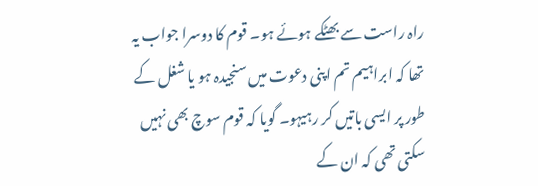راہ راست سے بھٹکے ہوئے ہو۔ قوم کا دوسرا جواب یہ تھا کہ ابراہیم تم اپنی دعوت میں سنجیدہ ہو یا شغل کے طور پر ایسی باتیں کر رہیہو۔ گویا کہ قوم سوچ بھی نہیں سکتی تھی کہ ان کے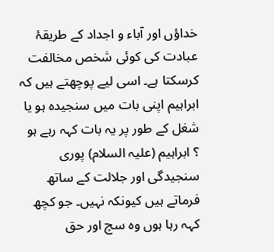خداؤں اور آباء و اجداد کے طریقۂ عبادت کی کوئی شخص مخالفت کرسکتا ہے۔ اسی لیے پوچھتے ہیں کہ ابراہیم اپنی بات میں سنجیدہ ہو یا شغل کے طور پر یہ بات کہہ رہے ہو ؟ ابراہیم (علیہ السلام) پوری سنجیدگی اور جلالت کے ساتھ فرماتے ہیں کیونکہ نہیں۔ جو کچھ کہہ رہا ہوں وہ سچ اور حق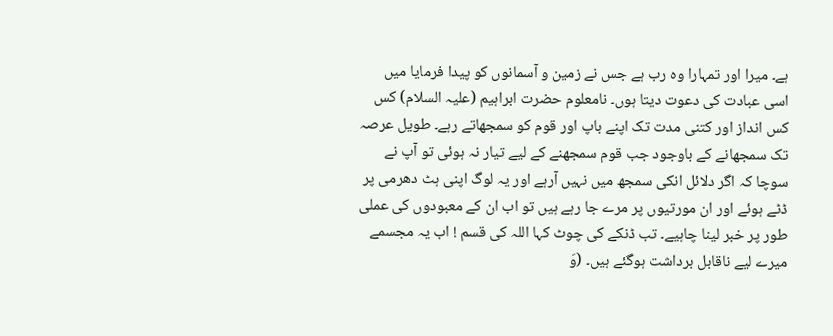ہے۔ میرا اور تمہارا وہ رب ہے جس نے زمین و آسمانوں کو پیدا فرمایا میں اسی عبادت کی دعوت دیتا ہوں۔ نامعلوم حضرت ابراہیم (علیہ السلام) کس کس انداز اور کتنی مدت تک اپنے باپ اور قوم کو سمجھاتے رہے۔ طویل عرصہ تک سمجھانے کے باوجود جب قوم سمجھنے کے لیے تیار نہ ہوئی تو آپ نے سوچا کہ اگر دلائل انکی سمجھ میں نہیں آرہے اور یہ لوگ اپنی ہٹ دھرمی پر ڈٹے ہوئے اور ان مورتیوں پر مرے جا رہے ہیں تو اب ان کے معبودوں کی عملی طور پر خبر لینا چاہیے۔ تب ڈنکے کی چوٹ کہا اللہ کی قسم ! اب یہ مجسمے میرے لیے ناقابل برداشت ہوگئے ہیں۔ (وَ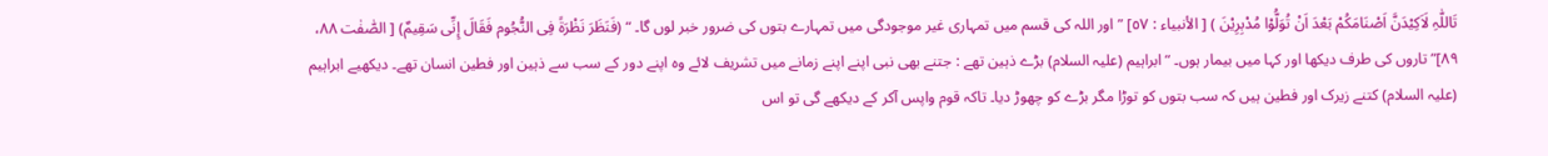تَاللّٰہِ لَاَکِیْدَنَّ اَصْنَامَکُمْ بَعْدَ اَنْ تُوَلُّوْا مُدْبِرِیْنَ ) [ الأنبیاء : ٥٧] ” اور اللہ کی قسم میں تمہاری غیر موجودگی میں تمہارے بتوں کی ضرور خبر لوں گا۔ “ (فَنَظَرَ نَظْرَۃً فِی النُّجُوم فَقَالَ إِنِّی سَقِیمٌ) [ الصّٰفٰت ٨٨، ٨٩]” تاروں کی طرف دیکھا اور کہا میں بیمار ہوں۔ “ ابراہیم (علیہ السلام) بڑے ذہین تھے : جتنے بھی نبی اپنے اپنے زمانے میں تشریف لائے وہ اپنے دور کے سب سے ذہین اور فطین انسان تھے۔ دیکھیے ابراہیم (علیہ السلام) کتنے زیرک اور فطین ہیں کہ سب بتوں کو توڑا مگر بڑے کو چھوڑ دیا۔ تاکہ قوم واپس آکر کے دیکھے گی تو اس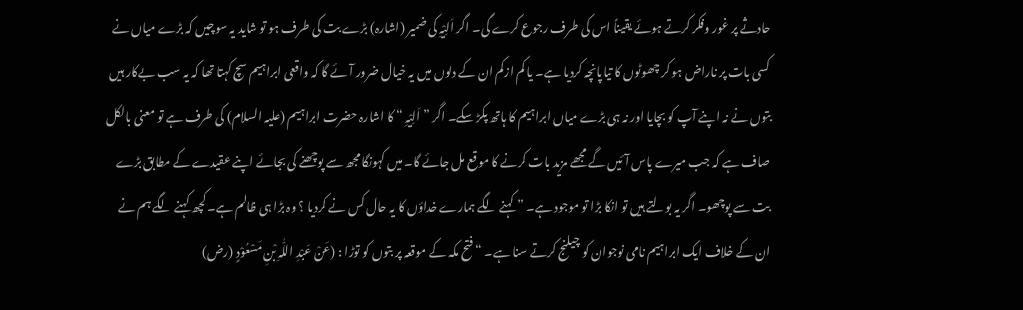حادثے پر غور وفکر کرتے ہوئے یقیناً اس کی طرف رجوع کرے گی۔ اگر اَلِیْہِ کی ضمیر (اشارہ) بڑے بت کی طرف ہو تو شاید یہ سوچیں کہ بڑے میاں نے کسی بات پر ناراض ہو کر چھوٹوں کا تیاپانچہ کردیا ہے۔ یا کم ازکم ان کے دلوں میں یہ خیال ضرور آئے گا کہ واقعی ابراہیم سچ کہتا تھا کہ یہ سب بےکار ہیں بتوں نے نہ اپنے آپ کو بچایا اور نہ ہی بڑے میاں ابراہیم کا ہاتھ پکڑ سکے۔ اگر ” اَلِیْہِ “ کا اشارہ حضرت ابراہیم (علیہ السلام) کی طرف ہے تو معنی بالکل صاف ہے کہ جب میرے پاس آئیں گے مجھے مزید بات کرنے کا موقع مل جائے گا۔ میں کہونگا مجھ سے پوچھنے کی بجائے اپنے عقیدے کے مطابق بڑے بت سے پوچھو۔ اگر یہ بولتے ہیں تو انکا بڑا تو موجود ہے۔ ” کہنے لگے ہمارے خداؤں کا یہ حال کس نے کردیا ؟ وہ بڑا ہی ظالم ہے۔ کچھ کہنے لگے ہم نے ان کے خلاف ایک ابراہیم نامی نوجوان کو چیلنج کرتے سنا ہے۔ “ فتح مکہ کے موقعہ پر بتوں کو توڑا : (عَنْ عَبْدِ اللّٰہِ بْنِ مَسْعُوْدٍ (رض)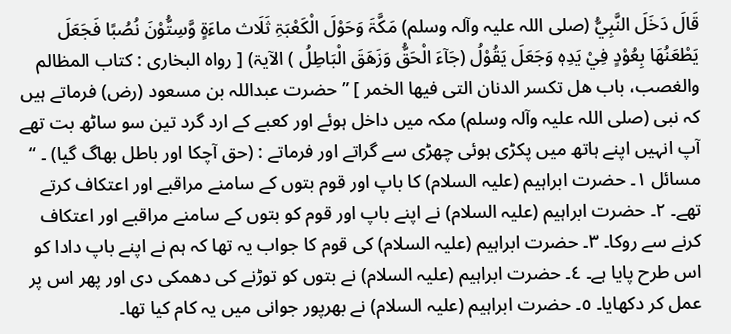قَالَ دَخَلَ النَّبِيُّ (صلی اللہ علیہ وآلہ وسلم) مَکَّۃَ وَحَوْلَ الْکَعْبَۃِ ثَلَاث ماءَۃٍ وَّسِتُّوْنَ نُصُبًا فَجَعَلَ یَطْعَنُھَا بِعُوْدٍ فِيْ یَدِہٖ وَجَعَلَ یَقُوْلُ (جَآءَ الْحَقُّ وَزَھَقَ الْبَاطِلُ ) الآیۃ) [ رواہ البخاری : کتاب المظالم والغصب، باب ھل تکسر الدنان التی فیھا الخمر ] ” حضرت عبداللہ بن مسعود (رض) فرماتے ہیں کہ نبی (صلی اللہ علیہ وآلہ وسلم) مکہ میں داخل ہوئے اور کعبے کے ارد گرد تین سو ساٹھ بت تھے آپ انہیں اپنے ہاتھ میں پکڑی ہوئی چھڑی سے گراتے اور فرماتے : (حق آچکا اور باطل بھاگ گیا) ۔ “ مسائل ١۔ حضرت ابراہیم (علیہ السلام) کا باپ اور قوم بتوں کے سامنے مراقبے اور اعتکاف کرتے تھے۔ ٢۔ حضرت ابراہیم (علیہ السلام) نے اپنے باپ اور قوم کو بتوں کے سامنے مراقبے اور اعتکاف کرنے سے روکا۔ ٣۔ حضرت ابراہیم (علیہ السلام) کی قوم کا جواب یہ تھا کہ ہم نے اپنے باپ دادا کو اس طرح پایا ہے۔ ٤۔ حضرت ابراہیم (علیہ السلام) نے بتوں کو توڑنے کی دھمکی دی اور پھر اس پر عمل کر دکھایا۔ ٥۔ حضرت ابراہیم (علیہ السلام) نے بھرپور جوانی میں یہ کام کیا تھا۔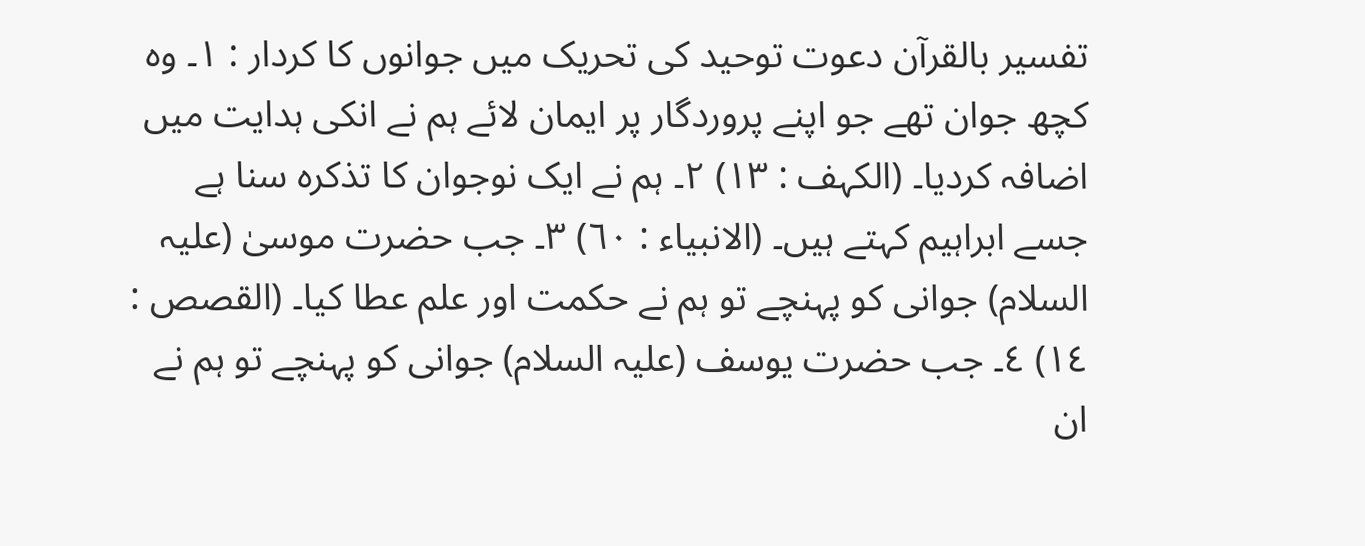تفسیر بالقرآن دعوت توحید کی تحریک میں جوانوں کا کردار : ١۔ وہ کچھ جوان تھے جو اپنے پروردگار پر ایمان لائے ہم نے انکی ہدایت میں اضافہ کردیا۔ (الکہف : ١٣) ٢۔ ہم نے ایک نوجوان کا تذکرہ سنا ہے جسے ابراہیم کہتے ہیں۔ (الانبیاء : ٦٠) ٣۔ جب حضرت موسیٰ (علیہ السلام) جوانی کو پہنچے تو ہم نے حکمت اور علم عطا کیا۔ (القصص : ١٤) ٤۔ جب حضرت یوسف (علیہ السلام) جوانی کو پہنچے تو ہم نے ان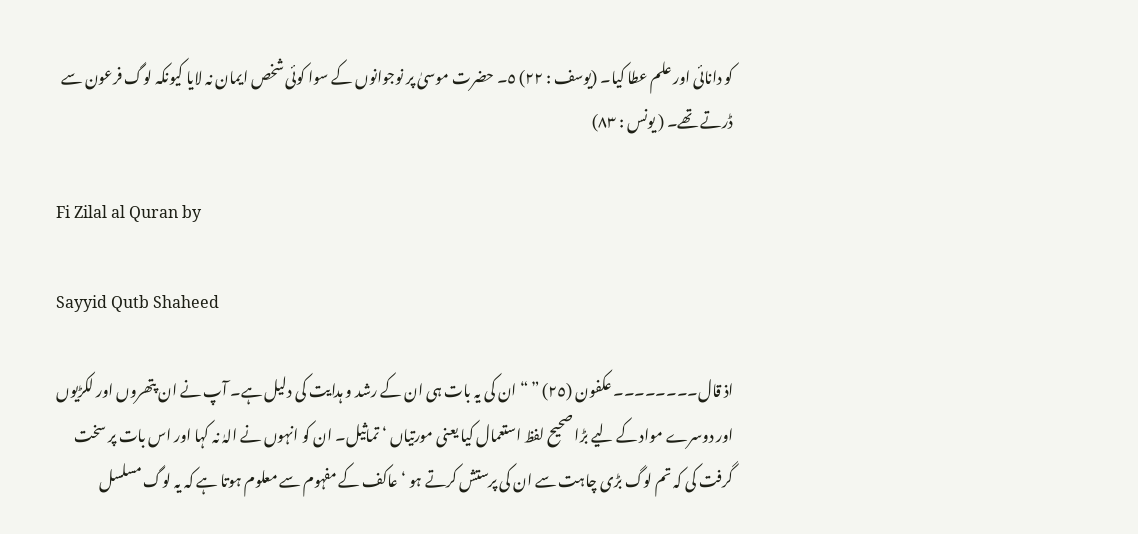کو دانائی اور علم عطا کیا۔ (یوسف : ٢٢) ٥۔ حضرت موسیٰ پر نوجوانوں کے سوا کوئی شخص ایمان نہ لایا کیونکہ لوگ فرعون سے ڈرتے تھے۔ ( یونس : ٨٣)

Fi Zilal al Quran by

Sayyid Qutb Shaheed

اذ قال۔۔۔۔۔۔۔۔ عکفون (٢٥) ” “ ان کی یہ بات ہی ان کے رشد و ہدایت کی دلیل ہے۔ آپ نے ان پتھروں اور لکڑیوں اور دوسرے مواد کے لیے بڑا صحیح لفظ استعمال کیا یعنی مورتیاں ‘ تماثیل۔ ان کو انہوں نے الہٰ نہ کہا اور اس بات پر سخت گرفت کی کہ تم لوگ بڑی چاہت سے ان کی پرستش کرتے ہو ‘ عاکف کے مفہوم سے معلوم ہوتا ہے کہ یہ لوگ مسلسل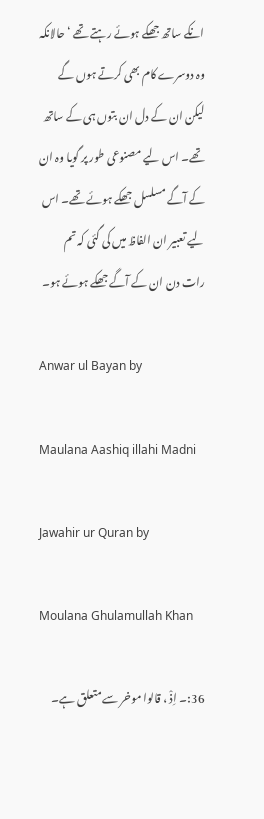انکے ساتھ جھکے ہوئے رہتے تھے ‘ حالانکہ وہ دوسرے کام بھی کرتے ہوں گے لیکن ان کے دل ان بتوں ہی کے ساتھ تھے۔ اس لیے مصنوعی طور پر گویا وہ ان کے آگے مسلسل جھکے ہوئے تھے۔ اس لیے تعبیر ان الفاظ میں کی گئی کہ تم رات دن ان کے آگے جھکے ہوئے ہو۔

Anwar ul Bayan by

Maulana Aashiq illahi Madni

Jawahir ur Quran by

Moulana Ghulamullah Khan

36:۔ اِذْ ، قالوا موخر سے متعلق ہے۔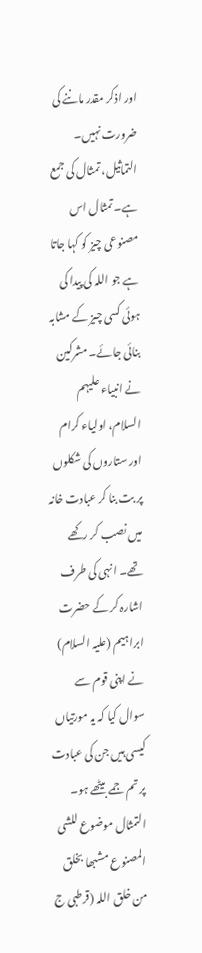اور اذکر مقدر ماننے کی ضرورت نہیں۔ التماثیل، تمثال کی جمع ہے۔ تمثال اس مصنوعی چیز کو کہا جاتا ہے جو اللہ کی پیدا کی ہوئی کسی چیز کے مشابہ بنائی جائے۔ مشرکین نے انبیاء علیہم السلام، اولیاء کرام اور ستاروں کی شکلوں پر بت بنا کر عبادت خانہ میں نصب کر رکھے تھے۔ انہی کی طرف اشارہ کر کے حضرت ابراہیم (علیہ السلام) نے اپنی قوم سے سوال کیا کہ یہ مورتیاں کیسی ہیں جن کی عبادت پر تم جمے بیٹھے ہو۔ التمثال موضوع للشی المصنوع مشبھا بخلق من خلق اللہ (قرطبی ج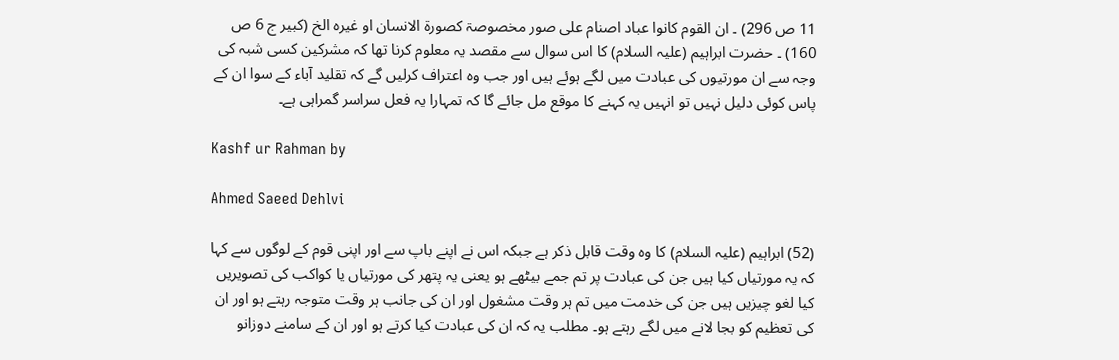11 ص 296) ۔ ان القوم کانوا عباد اصنام علی صور مخصوصۃ کصورۃ الانسان او غیرہ الخ (کبیر ج 6 ص 160) ۔ حضرت ابراہیم (علیہ السلام) کا اس سوال سے مقصد یہ معلوم کرنا تھا کہ مشرکین کسی شبہ کی وجہ سے ان مورتیوں کی عبادت میں لگے ہوئے ہیں اور جب وہ اعتراف کرلیں گے کہ تقلید آباء کے سوا ان کے پاس کوئی دلیل نہیں تو انہیں یہ کہنے کا موقع مل جائے گا کہ تمہارا یہ فعل سراسر گمراہی ہے۔

Kashf ur Rahman by

Ahmed Saeed Dehlvi

(52) ابراہیم (علیہ السلام) کا وہ وقت قابل ذکر ہے جبکہ اس نے اپنے باپ سے اور اپنی قوم کے لوگوں سے کہا کہ یہ مورتیاں کیا ہیں جن کی عبادت پر تم جمے بیٹھے ہو یعنی یہ پتھر کی مورتیاں یا کواکب کی تصویریں کیا لغو چیزیں ہیں جن کی خدمت میں تم ہر وقت مشغول اور ان کی جانب ہر وقت متوجہ رہتے ہو اور ان کی تعظیم کو بجا لانے میں لگے رہتے ہو۔ مطلب یہ کہ ان کی عبادت کیا کرتے ہو اور ان کے سامنے دوزانو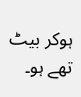ہوکر بیٹ تھے ہو۔